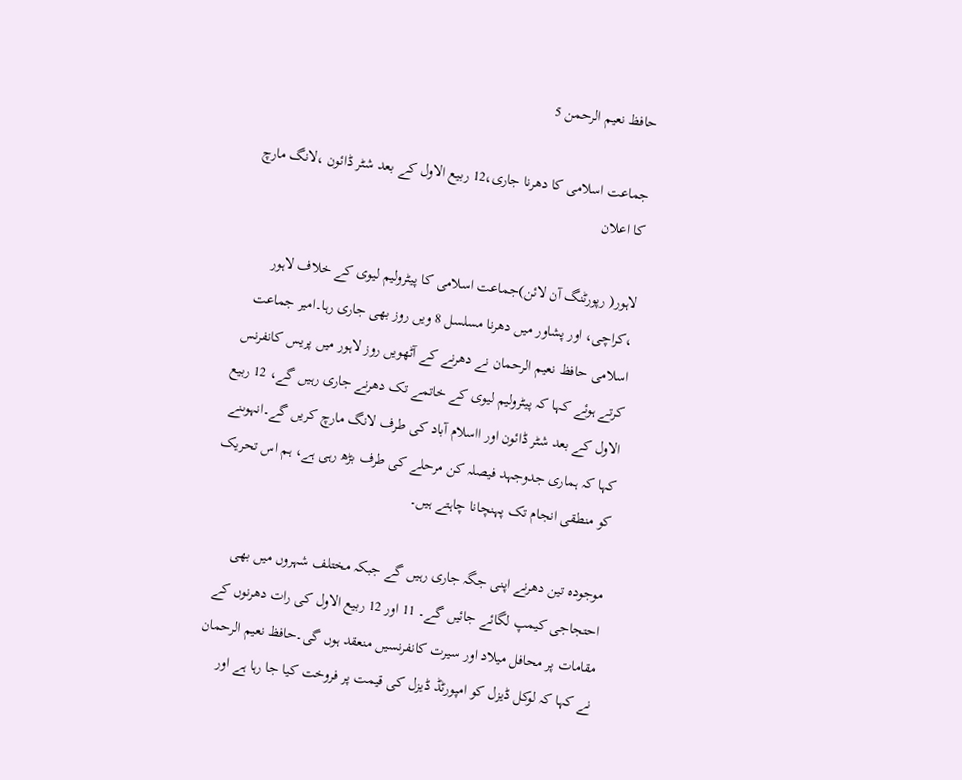حافظ نعیم الرحمن 5

جماعت اسلامی کا دھرنا جاری،12 ربیع الاول کے بعد شٹر ڈائون ،لانگ مارچ کا اعلان

لاہور( رپورٹنگ آن لائن)جماعت اسلامی کا پیٹرولیم لیوی کے خلاف لاہور ،کراچی، اور پشاور میں دھرنا مسلسل 8 ویں روز بھی جاری رہا۔امیر جماعت اسلامی حافظ نعیم الرحمان نے دھرنے کے آٹھویں روز لاہور میں پریس کانفرنس کرتے ہوئے کہا کہ پیٹرولیم لیوی کے خاتمے تک دھرنے جاری رہیں گے، 12 ربیع الاول کے بعد شٹر ڈائون اور ااسلام آباد کی طرف لانگ مارچ کریں گے۔انہوںنے کہا کہ ہماری جدوجہد فیصلہ کن مرحلے کی طرف بڑھ رہی ہے، ہم اس تحریک کو منطقی انجام تک پہنچانا چاہتے ہیں۔

موجودہ تین دھرنے اپنی جگہ جاری رہیں گے جبکہ مختلف شہروں میں بھی احتجاجی کیمپ لگائے جائیں گے۔ 11 اور 12 ربیع الاول کی رات دھرنوں کے مقامات پر محافل میلاد اور سیرت کانفرنسیں منعقد ہوں گی۔حافظ نعیم الرحمان نے کہا کہ لوکل ڈیزل کو امپورٹڈ ڈیزل کی قیمت پر فروخت کیا جا رہا ہے اور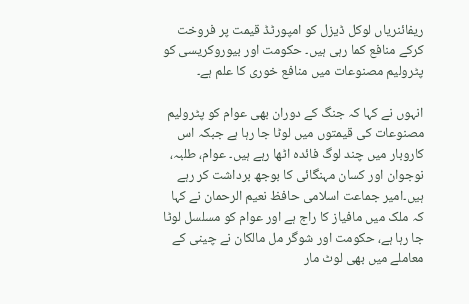ریفائنریاں لوکل ڈیزل کو امپورٹڈ قیمت پر فروخت کرکے منافع کما رہی ہیں۔ حکومت اور بیوروکریسی کو پٹرولیم مصنوعات میں منافع خوری کا علم ہے۔

انہوں نے کہا کہ جنگ کے دوران بھی عوام کو پٹرولیم مصنوعات کی قیمتوں میں لوٹا جا رہا ہے جبکہ اس کاروبار میں چند لوگ فائدہ اٹھا رہے ہیں۔ عوام، طلبہ، نوجوان اور کسان مہنگائی کا بوجھ برداشت کر رہے ہیں۔امیر جماعت اسلامی حافظ نعیم الرحمان نے کہا کہ ملک میں مافیاز کا راج ہے اور عوام کو مسلسل لوٹا جا رہا ہے، حکومت اور شوگر مل مالکان نے چینی کے معاملے میں بھی لوٹ مار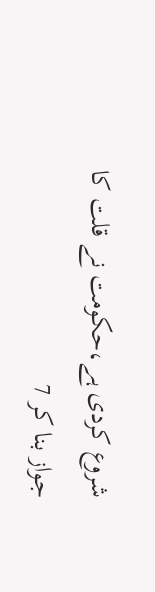شروع کردی ہے،حکومت نے قلت کا جواز بنا کر 7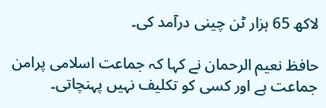لاکھ 65 ہزار ٹن چینی درآمد کی۔

حافظ نعیم الرحمان نے کہا کہ جماعت اسلامی پرامن جماعت ہے اور کسی کو تکلیف نہیں پہنچاتی۔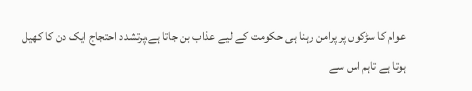عوام کا سڑکوں پر پرامن رہنا ہی حکومت کے لیے عذاب بن جاتا ہے،پرتشدد احتجاج ایک دن کا کھیل ہوتا ہے تاہم اس سے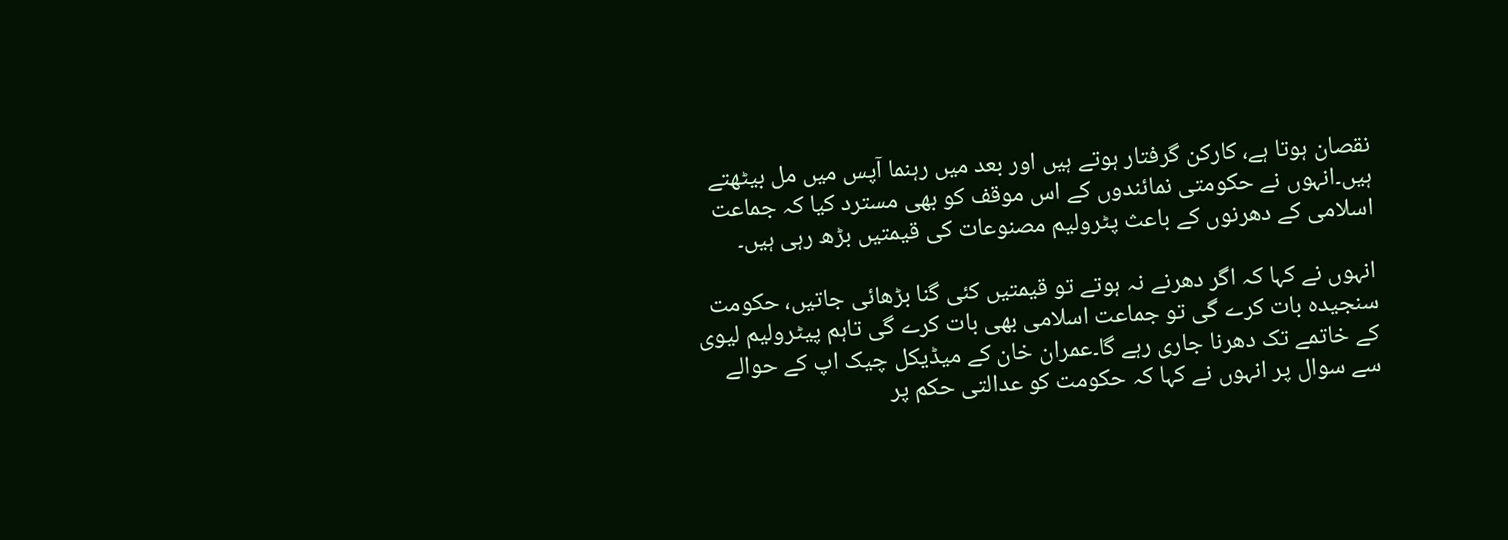نقصان ہوتا ہے، کارکن گرفتار ہوتے ہیں اور بعد میں رہنما آپس میں مل بیٹھتے ہیں۔انہوں نے حکومتی نمائندوں کے اس موقف کو بھی مسترد کیا کہ جماعت اسلامی کے دھرنوں کے باعث پٹرولیم مصنوعات کی قیمتیں بڑھ رہی ہیں۔

انہوں نے کہا کہ اگر دھرنے نہ ہوتے تو قیمتیں کئی گنا بڑھائی جاتیں، حکومت سنجیدہ بات کرے گی تو جماعت اسلامی بھی بات کرے گی تاہم پیٹرولیم لیوی کے خاتمے تک دھرنا جاری رہے گا۔عمران خان کے میڈیکل چیک اپ کے حوالے سے سوال پر انہوں نے کہا کہ حکومت کو عدالتی حکم پر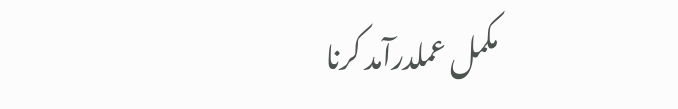مکمل عملدرآمد کرنا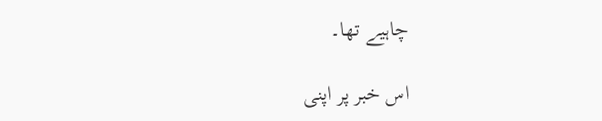چاہیے تھا۔

اس خبر پر اپنی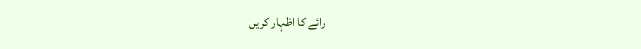رائے کا اظہار کریں